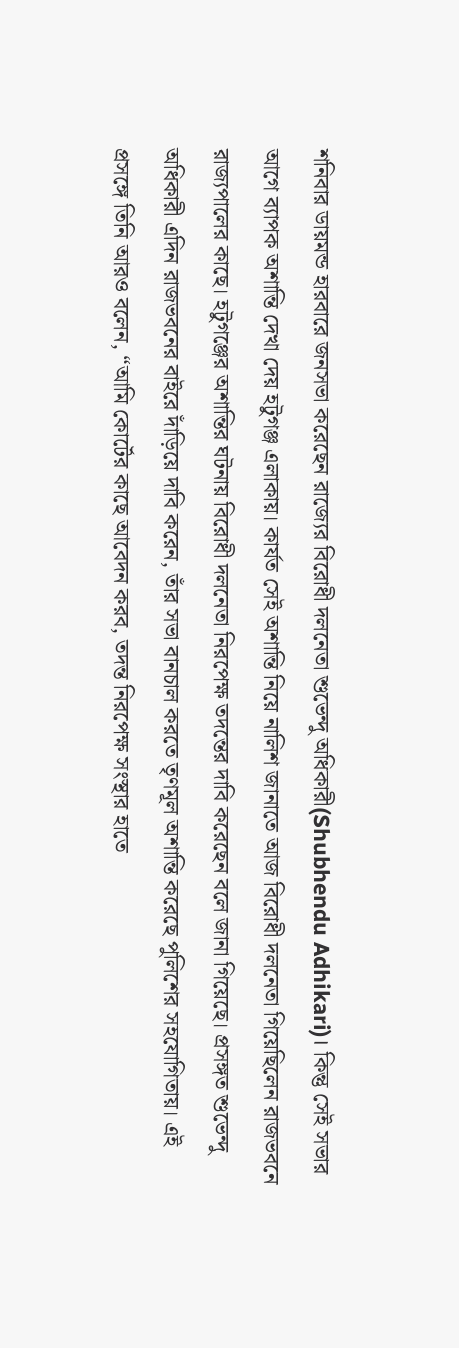শনিবার ডায়মন্ড হারবারে জনসভা করেছেন রাজ্যের বিরোধী দলনেতা শুভেন্দু অধিকারী(Shubhendu Adhikari)। কিন্তু সেই সভার আগে ব্যাপক অশান্তি দেখা দেয় হটুগঞ্জ এলাকায়। কার্যত সেই অশান্তি নিয়ে নালিশ জানাতে আজ বিরোধী দলনেতা গিয়েছিলেন রাজভবনে রাজ্যপালের কাছে। হটুগঞ্জের অশান্তির ঘটনায় বিরোধী দলনেতা নিরপেক্ষ তদন্তের দাবি করেছেন বলে জানা গিয়েছে। প্রসঙ্গত শুভেন্দু অধিকারী এদিন রাজভবনের বাইরে দাঁড়িয়ে দাবি করেন, তাঁর সভা বানচাল করতে তৃণমূল অশান্তি করেছে পুলিশের সহযোগিতায়। এই প্রসঙ্গে তিনি আরও বলেন, “আমি কোর্টের কাছে আবেদন করব, তদন্ত নিরপেক্ষ সংস্থার হাতে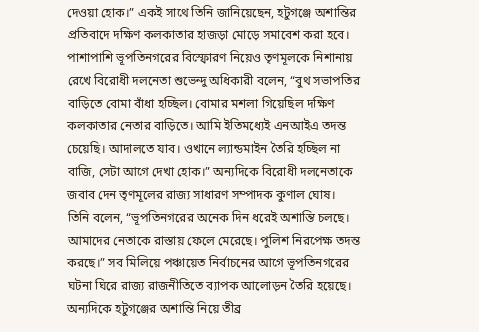দেওয়া হোক।” একই সাথে তিনি জানিয়েছেন, হটুগঞ্জে অশান্তির প্রতিবাদে দক্ষিণ কলকাতার হাজড়া মোড়ে সমাবেশ করা হবে। পাশাপাশি ভূপতিনগরের বিস্ফোরণ নিয়েও তৃণমূলকে নিশানায় রেখে বিরোধী দলনেতা শুভেন্দু অধিকারী বলেন, “বুথ সভাপতির বাড়িতে বোমা বাঁধা হচ্ছিল। বোমার মশলা গিয়েছিল দক্ষিণ কলকাতার নেতার বাড়িতে। আমি ইতিমধ্যেই এনআইএ তদন্ত চেয়েছি। আদালতে যাব। ওখানে ল্যান্ডমাইন তৈরি হচ্ছিল না বাজি, সেটা আগে দেখা হোক।” অন্যদিকে বিরোধী দলনেতাকে জবাব দেন তৃণমূলের রাজ্য সাধারণ সম্পাদক কুণাল ঘোষ। তিনি বলেন, “ভূপতিনগরের অনেক দিন ধরেই অশান্তি চলছে। আমাদের নেতাকে রাস্তায় ফেলে মেরেছে। পুলিশ নিরপেক্ষ তদন্ত করছে।” সব মিলিয়ে পঞ্চায়েত নির্বাচনের আগে ভূপতিনগরের ঘটনা ঘিরে রাজ্য রাজনীতিতে ব্যাপক আলোড়ন তৈরি হয়েছে। অন্যদিকে হটুগঞ্জের অশান্তি নিয়ে তীব্র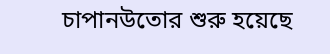চাপানউতোর শুরু হয়েছে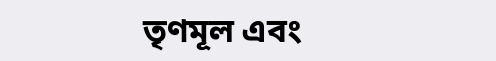তৃণমূল এবং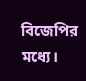বিজেপির মধ্যে।